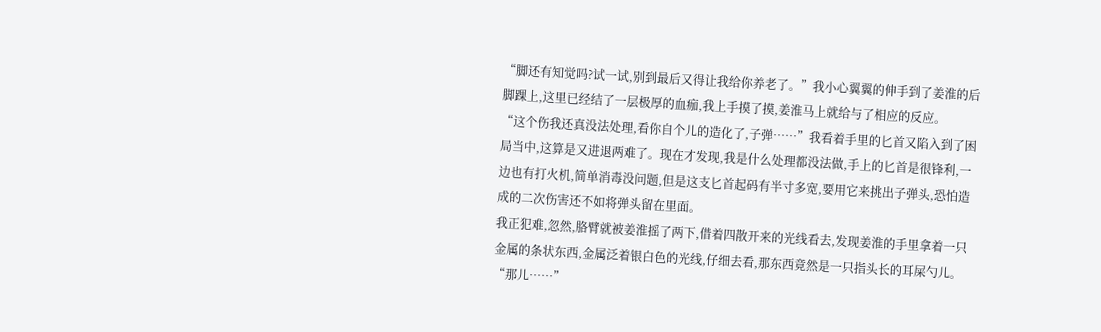“脚还有知觉吗?试一试,别到最后又得让我给你养老了。”我小心翼翼的伸手到了姜淮的后脚踝上,这里已经结了一层极厚的血痂,我上手摸了摸,姜淮马上就给与了相应的反应。
“这个伤我还真没法处理,看你自个儿的造化了,子弹……”我看着手里的匕首又陷入到了困局当中,这算是又进退两难了。现在才发现,我是什么处理都没法做,手上的匕首是很锋利,一边也有打火机,简单消毒没问题,但是这支匕首起码有半寸多宽,要用它来挑出子弹头,恐怕造成的二次伤害还不如将弹头留在里面。
我正犯难,忽然,胳臂就被姜淮摇了两下,借着四散开来的光线看去,发现姜淮的手里拿着一只金属的条状东西,金属泛着银白色的光线,仔细去看,那东西竟然是一只指头长的耳屎勺儿。
“那儿……”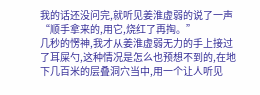我的话还没问完,就听见姜淮虚弱的说了一声“顺手拿来的,用它,烧红了再掏。”
几秒的愣神,我才从姜淮虚弱无力的手上接过了耳屎勺,这种情况是怎么也预想不到的,在地下几百米的层叠洞穴当中,用一个让人听见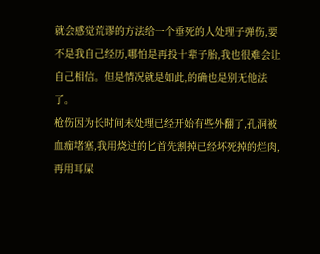就会感觉荒谬的方法给一个垂死的人处理子弹伤,要不是我自己经历,哪怕是再投十辈子胎,我也很难会让自己相信。但是情况就是如此,的确也是别无他法了。
枪伤因为长时间未处理已经开始有些外翻了,孔洞被血痂堵塞,我用烧过的匕首先割掉已经坏死掉的烂肉,再用耳屎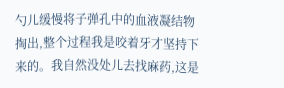勺儿缓慢将子弹孔中的血液凝结物掏出,整个过程我是咬着牙才坚持下来的。我自然没处儿去找麻药,这是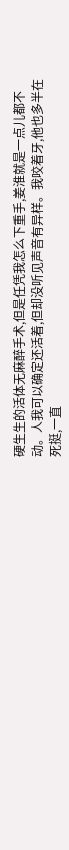硬生生的活体无麻醉手术,但是任凭我怎么下重手,姜淮就是一点儿都不动。人我可以确定还活着,但却没听见声音有异样。我咬着牙,他也多半在死挺,一直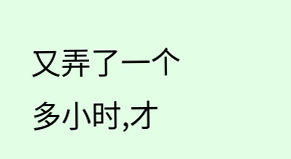又弄了一个多小时,才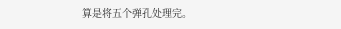算是将五个弹孔处理完。